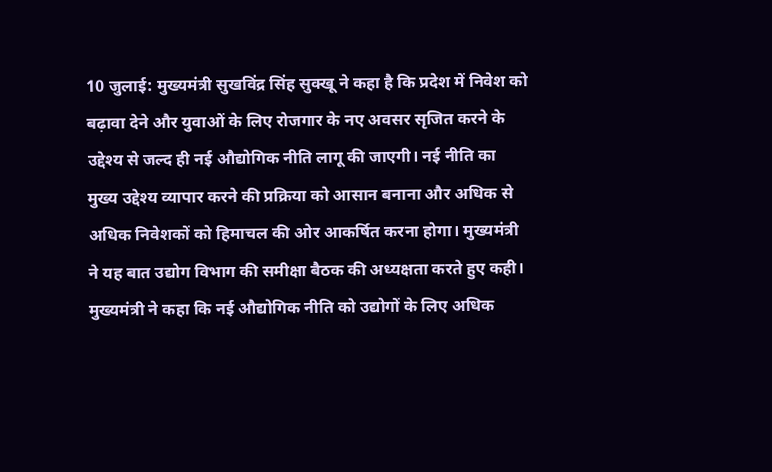10 जुलाई: मुख्यमंत्री सुखविंद्र सिंह सुक्खू ने कहा है कि प्रदेश में निवेश को बढ़ावा देने और युवाओं के लिए रोजगार के नए अवसर सृजित करने के उद्देश्य से जल्द ही नई औद्योगिक नीति लागू की जाएगी। नई नीति का मुख्य उद्देश्य व्यापार करने की प्रक्रिया को आसान बनाना और अधिक से अधिक निवेशकों को हिमाचल की ओर आकर्षित करना होगा। मुख्यमंत्री ने यह बात उद्योग विभाग की समीक्षा बैठक की अध्यक्षता करते हुए कही।
मुख्यमंत्री ने कहा कि नई औद्योगिक नीति को उद्योगों के लिए अधिक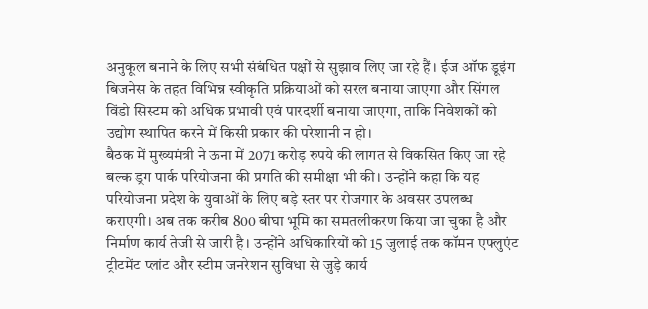अनुकूल बनाने के लिए सभी संबंधित पक्षों से सुझाव लिए जा रहे हैं। ईज ऑफ डूइंग बिजनेस के तहत विभिन्न स्वीकृति प्रक्रियाओं को सरल बनाया जाएगा और सिंगल विंडो सिस्टम को अधिक प्रभावी एवं पारदर्शी बनाया जाएगा, ताकि निवेशकों को उद्योग स्थापित करने में किसी प्रकार की परेशानी न हो।
बैठक में मुख्यमंत्री ने ऊना में 2071 करोड़ रुपये की लागत से विकसित किए जा रहे बल्क ड्रग पार्क परियोजना की प्रगति की समीक्षा भी की। उन्होंने कहा कि यह परियोजना प्रदेश के युवाओं के लिए बड़े स्तर पर रोजगार के अवसर उपलब्ध कराएगी। अब तक करीब 800 बीघा भूमि का समतलीकरण किया जा चुका है और निर्माण कार्य तेजी से जारी है। उन्होंने अधिकारियों को 15 जुलाई तक कॉमन एफ्लुएंट ट्रीटमेंट प्लांट और स्टीम जनरेशन सुविधा से जुड़े कार्य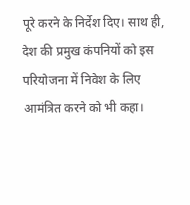पूरे करने के निर्देश दिए। साथ ही, देश की प्रमुख कंपनियों को इस परियोजना में निवेश के लिए आमंत्रित करने को भी कहा।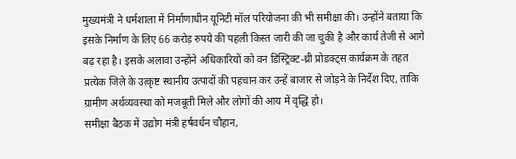मुख्यमंत्री ने धर्मशाला में निर्माणाधीन यूनिटी मॉल परियोजना की भी समीक्षा की। उन्होंने बताया कि इसके निर्माण के लिए 66 करोड़ रुपये की पहली किस्त जारी की जा चुकी है और कार्य तेजी से आगे बढ़ रहा है। इसके अलावा उन्होंने अधिकारियों को वन डिस्ट्रिक्ट-थ्री प्रोडक्ट्स कार्यक्रम के तहत प्रत्येक जिले के उत्कृष्ट स्थानीय उत्पादों की पहचान कर उन्हें बाजार से जोड़ने के निर्देश दिए, ताकि ग्रामीण अर्थव्यवस्था को मजबूती मिले और लोगों की आय में वृद्धि हो।
समीक्षा बैठक में उद्योग मंत्री हर्षवर्धन चौहान,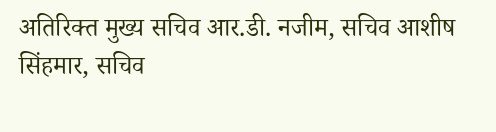अतिरिक्त मुख्य सचिव आर.डी. नजीम, सचिव आशीष सिंहमार, सचिव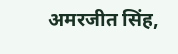अमरजीत सिंह,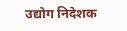उद्योग निदेशक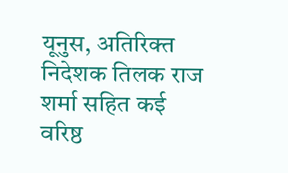यूनुस, अतिरिक्त निदेशक तिलक राज शर्मा सहित कई वरिष्ठ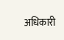अधिकारी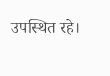उपस्थित रहे।